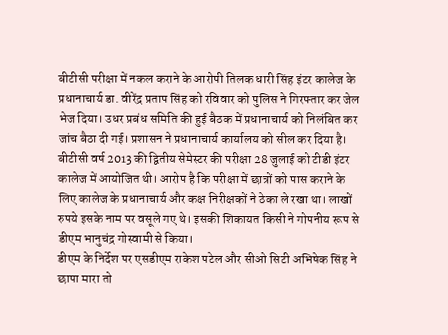बीटीसी परीक्षा में नकल कराने के आरोपी तिलक धारी सिंह इंटर कालेज के प्रधानाचार्य डा. वीरेंद्र प्रताप सिंह को रविवार को पुलिस ने गिरफ्तार कर जेल भेज दिया। उधर प्रबंध समिति की हुई बैठक में प्रधानाचार्य को निलंबित कर जांच बैठा दी गई। प्रशासन ने प्रधानाचार्य कार्यालय को सील कर दिया है।
बीटीसी वर्ष 2013 की द्वितीय सेमेस्टर की परीक्षा 28 जुलाई को टीडी इंटर कालेज में आयोजित थी। आरोप है कि परीक्षा में छात्रों को पास कराने के लिए कालेज के प्रधानाचार्य और कक्ष निरीक्षकों ने ठेका ले रखा था। लाखों रुपये इसके नाम पर वसूले गए थे। इसकी शिकायत किसी ने गोपनीय रूप से डीएम भानुचंद्र गोस्वामी से किया।
डीएम के निर्देश पर एसडीएम राकेश पटेल और सीओ सिटी अभिषेक सिंह ने छापा मारा तो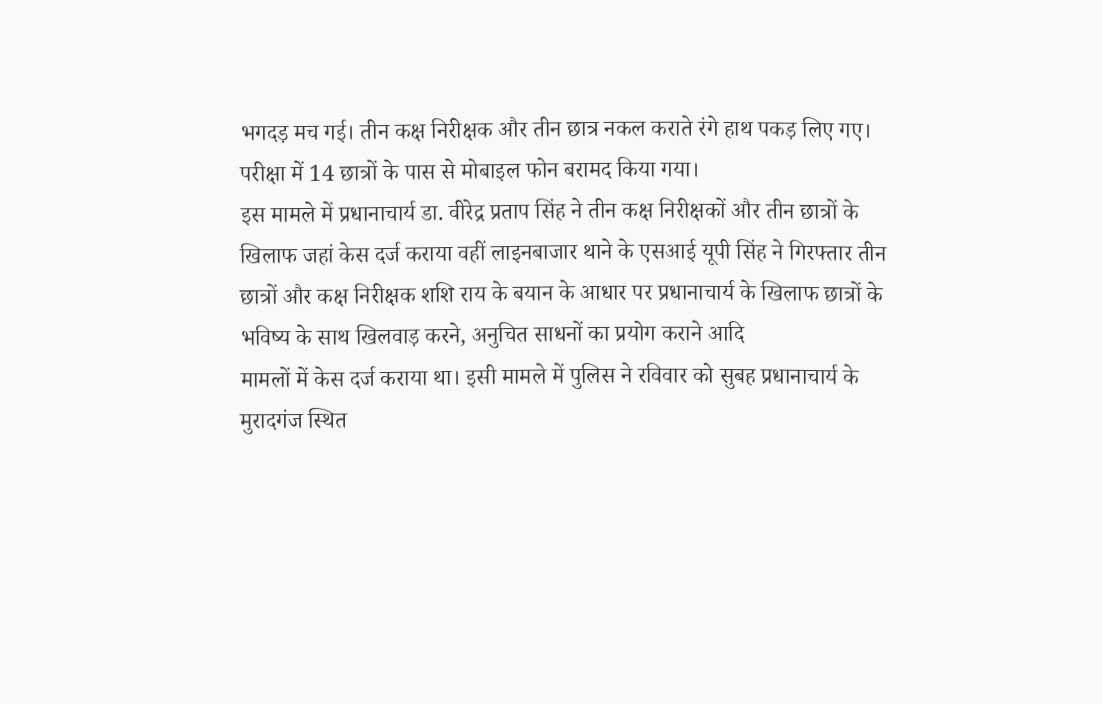भगदड़ मच गई। तीन कक्ष निरीक्षक और तीन छात्र नकल कराते रंगे हाथ पकड़ लिए गए। परीक्षा में 14 छात्रों के पास से मोबाइल फोन बरामद किया गया।
इस मामले में प्रधानाचार्य डा. वीरेद्र प्रताप सिंह ने तीन कक्ष निरीक्षकों और तीन छात्रों के खिलाफ जहां केस दर्ज कराया वहीं लाइनबाजार थाने के एसआई यूपी सिंह ने गिरफ्तार तीन छात्रों और कक्ष निरीक्षक शशि राय के बयान के आधार पर प्रधानाचार्य के खिलाफ छात्रों के भविष्य के साथ खिलवाड़ करने, अनुचित साधनों का प्रयोग कराने आदि
मामलों में केस दर्ज कराया था। इसी मामले में पुलिस ने रविवार को सुबह प्रधानाचार्य के मुरादगंज स्थित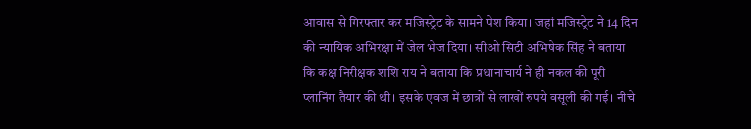आवास से गिरफ्तार कर मजिस्ट्रेट के सामने पेश किया। जहां मजिस्ट्रेट ने 14 दिन की न्यायिक अभिरक्षा में जेल भेज दिया। सीओ सिटी अभिषेक सिंह ने बताया कि कक्ष निरीक्षक शशि राय ने बताया कि प्रधानाचार्य ने ही नकल की पूरी
प्लानिंग तैयार की थी। इसके एवज में छात्रों से लाखों रुपये वसूली की गई। नीचे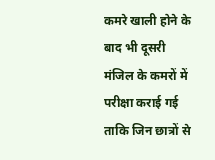कमरे खाली होने के बाद भी दूसरी मंजिल के कमरों में परीक्षा कराई गई ताकि जिन छात्रों से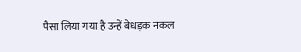पैसा लिया गया है उन्हें बेधड़क नकल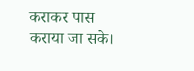कराकर पास कराया जा सके।